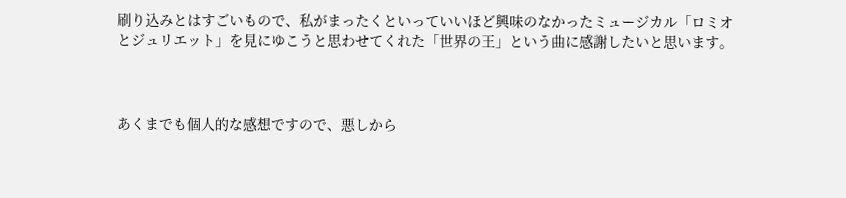刷り込みとはすごいもので、私がまったくといっていいほど興味のなかったミュージカル「ロミオとジュリエット」を見にゆこうと思わせてくれた「世界の王」という曲に感謝したいと思います。



あくまでも個人的な感想ですので、悪しから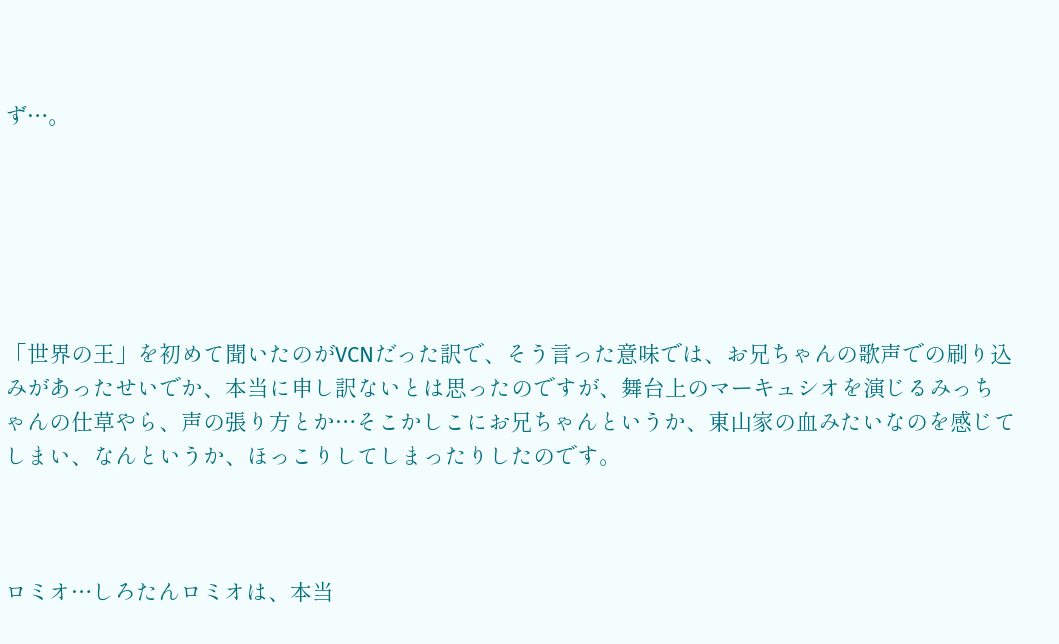ず…。






「世界の王」を初めて聞いたのがVCNだった訳で、そう言った意味では、お兄ちゃんの歌声での刷り込みがあったせいでか、本当に申し訳ないとは思ったのですが、舞台上のマーキュシオを演じるみっちゃんの仕草やら、声の張り方とか…そこかしこにお兄ちゃんというか、東山家の血みたいなのを感じてしまい、なんというか、ほっこりしてしまったりしたのです。



ロミオ…しろたんロミオは、本当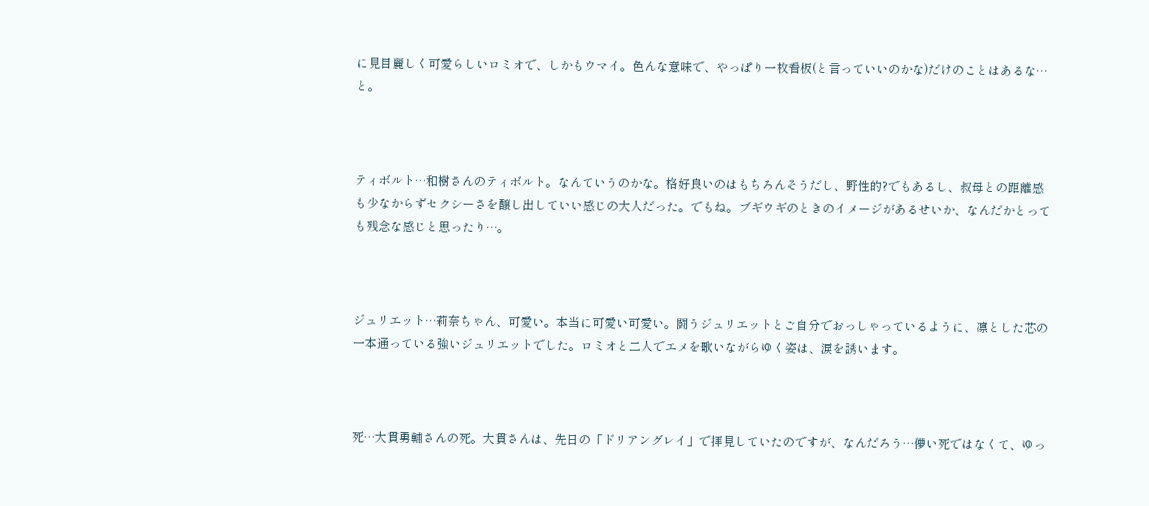に見目麗しく可愛らしいロミオで、しかもウマイ。色んな意味で、やっぱり一枚看板(と言っていいのかな)だけのことはあるな…と。



ティボルト…和樹さんのティボルト。なんていうのかな。格好良いのはもちろんそうだし、野性的?でもあるし、叔母との距離感も少なからずセクシーさを醸し出していい感じの大人だった。でもね。ブギウギのときのイメージがあるせいか、なんだかとっても残念な感じと思ったり…。



ジュリエット…莉奈ちゃん、可愛い。本当に可愛い可愛い。闘うジュリエットとご自分でおっしゃっているように、凛とした芯の一本通っている強いジュリエットでした。ロミオと二人でエメを歌いながらゆく姿は、涙を誘います。



死…大貫勇輔さんの死。大貫さんは、先日の「ドリアングレイ」で拝見していたのですが、なんだろう…儚い死ではなくて、ゆっ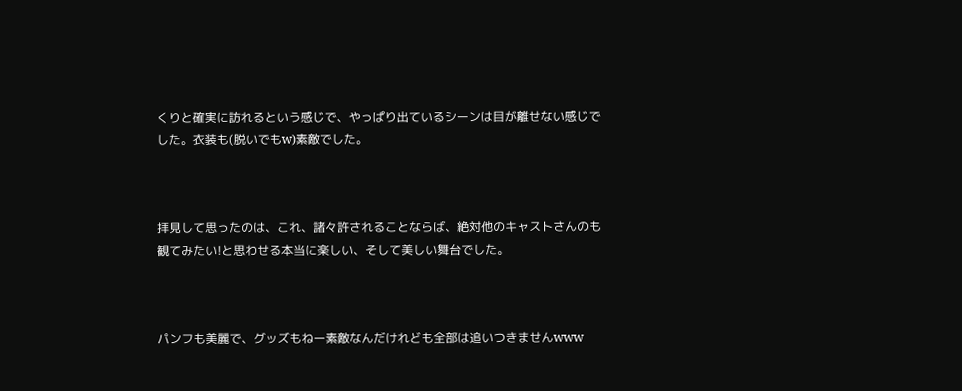くりと確実に訪れるという感じで、やっぱり出ているシーンは目が離せない感じでした。衣装も(脱いでもw)素敵でした。



拝見して思ったのは、これ、諸々許されることならば、絶対他のキャストさんのも観てみたい!と思わせる本当に楽しい、そして美しい舞台でした。



パンフも美麗で、グッズもねー素敵なんだけれども全部は追いつきませんwww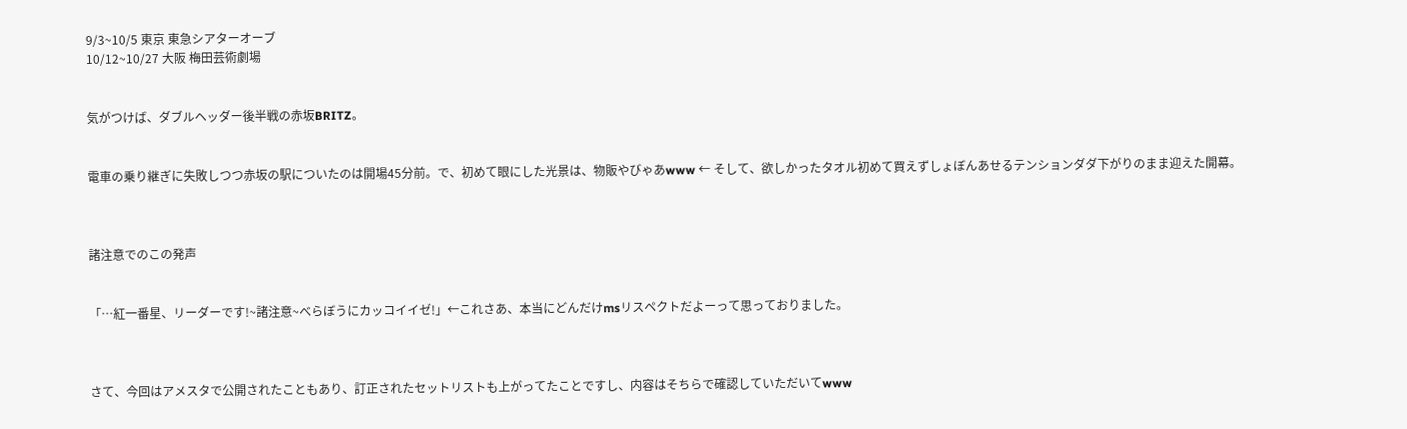9/3~10/5 東京 東急シアターオーブ
10/12~10/27 大阪 梅田芸術劇場


気がつけば、ダブルヘッダー後半戦の赤坂BRITZ。


電車の乗り継ぎに失敗しつつ赤坂の駅についたのは開場45分前。で、初めて眼にした光景は、物販やびゃあwww ← そして、欲しかったタオル初めて買えずしょぼんあせるテンションダダ下がりのまま迎えた開幕。



諸注意でのこの発声


「…紅一番星、リーダーです!~諸注意~べらぼうにカッコイイゼ!」←これさあ、本当にどんだけmsリスペクトだよーって思っておりました。



さて、今回はアメスタで公開されたこともあり、訂正されたセットリストも上がってたことですし、内容はそちらで確認していただいてwww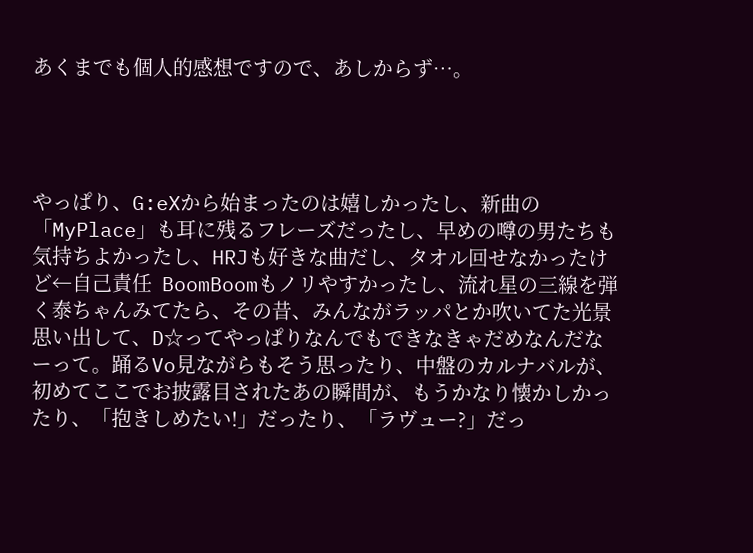あくまでも個人的感想ですので、あしからず…。




やっぱり、G:eXから始まったのは嬉しかったし、新曲の「MyPlace」も耳に残るフレーズだったし、早めの噂の男たちも気持ちよかったし、HRJも好きな曲だし、タオル回せなかったけど←自己責任  BoomBoomもノリやすかったし、流れ星の三線を弾く泰ちゃんみてたら、その昔、みんながラッパとか吹いてた光景思い出して、D☆ってやっぱりなんでもできなきゃだめなんだなーって。踊るVo見ながらもそう思ったり、中盤のカルナバルが、初めてここでお披露目されたあの瞬間が、もうかなり懐かしかったり、「抱きしめたい!」だったり、「ラヴュー?」だっ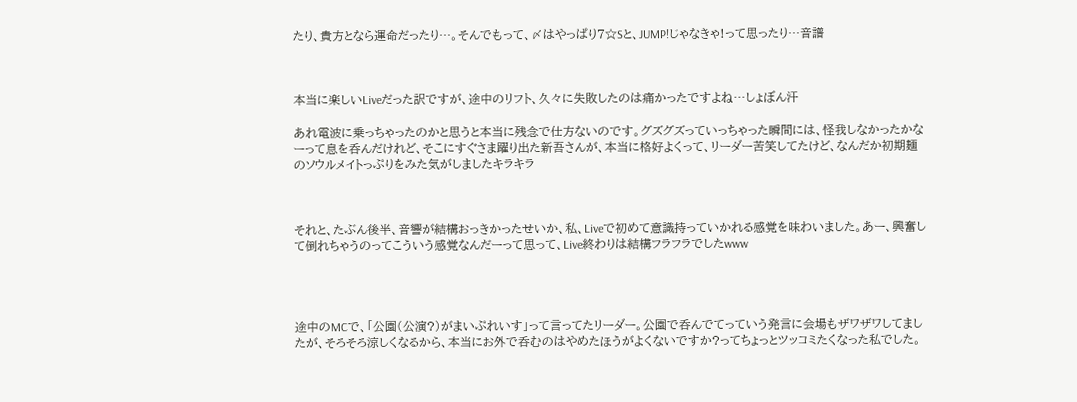たり、貴方となら運命だったり…。そんでもって、〆はやっぱり7☆Sと、JUMP!じゃなきゃ!って思ったり…音譜



本当に楽しいLiveだった訳ですが、途中のリフト、久々に失敗したのは痛かったですよね…しょぼん汗

あれ電波に乗っちゃったのかと思うと本当に残念で仕方ないのです。グズグズっていっちゃった瞬間には、怪我しなかったかなーって息を呑んだけれど、そこにすぐさま躍り出た新吾さんが、本当に格好よくって、リーダー苦笑してたけど、なんだか初期麺のソウルメイトっぷりをみた気がしましたキラキラ



それと、たぶん後半、音響が結構おっきかったせいか、私、Liveで初めて意識持っていかれる感覚を味わいました。あー、興奮して倒れちゃうのってこういう感覚なんだーって思って、Live終わりは結構フラフラでしたwww




途中のMCで、「公園(公演?)がまいぷれいす」って言ってたリーダー。公園で呑んでてっていう発言に会場もザワザワしてましたが、そろそろ涼しくなるから、本当にお外で呑むのはやめたほうがよくないですか?ってちょっとツッコミたくなった私でした。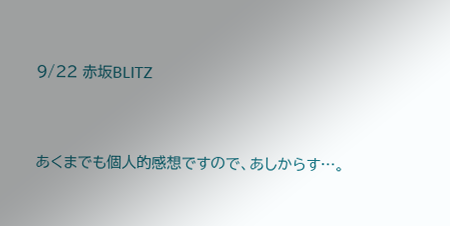9/22 赤坂BLITZ


あくまでも個人的感想ですので、あしからす…。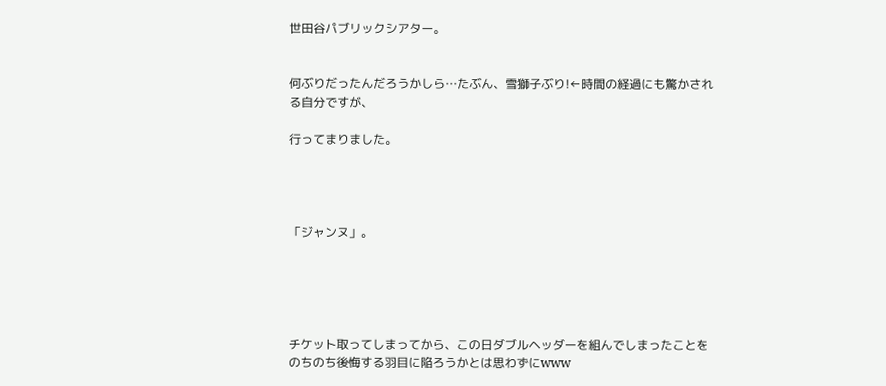世田谷パブリックシアター。


何ぶりだったんだろうかしら…たぶん、雪獅子ぶり!←時間の経過にも驚かされる自分ですが、

行ってまりました。




「ジャンヌ」。





チケット取ってしまってから、この日ダブルヘッダーを組んでしまったことをのちのち後悔する羽目に陥ろうかとは思わずにwww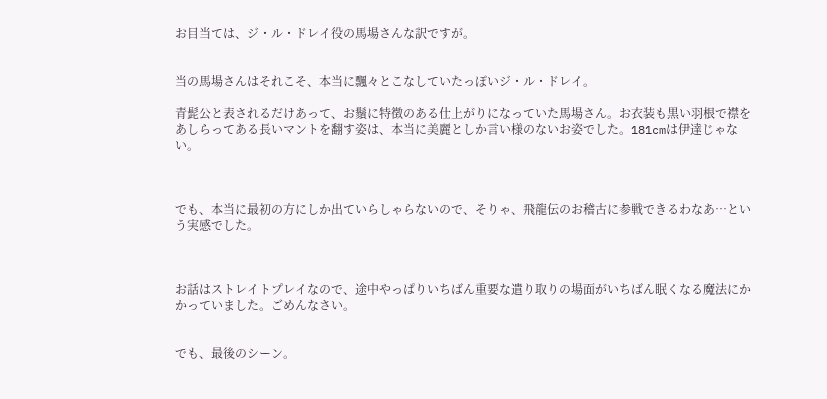お目当ては、ジ・ル・ドレイ役の馬場さんな訳ですが。


当の馬場さんはそれこそ、本当に飄々とこなしていたっぽいジ・ル・ドレイ。

青髭公と表されるだけあって、お鬚に特徴のある仕上がりになっていた馬場さん。お衣装も黒い羽根で襟をあしらってある長いマントを翻す姿は、本当に美麗としか言い様のないお姿でした。181cmは伊達じゃない。



でも、本当に最初の方にしか出ていらしゃらないので、そりゃ、飛龍伝のお稽古に参戦できるわなあ…という実感でした。



お話はストレイトプレイなので、途中やっぱりいちばん重要な遣り取りの場面がいちばん眠くなる魔法にかかっていました。ごめんなさい。


でも、最後のシーン。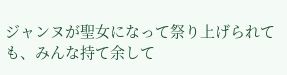ジャンヌが聖女になって祭り上げられても、みんな持て余して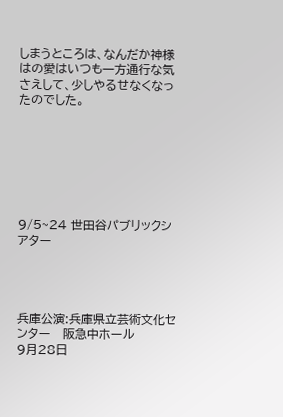しまうところは、なんだか神様はの愛はいつも一方通行な気さえして、少しやるせなくなったのでした。







9/5~24 世田谷パブリックシアター




兵庫公演:兵庫県立芸術文化センター   阪急中ホール
9月28日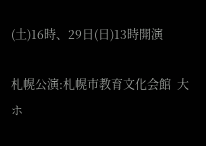(土)16時、29日(日)13時開演

札幌公演:札幌市教育文化会館  大ホ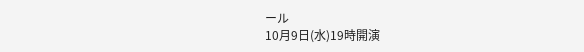ール
10月9日(水)19時開演